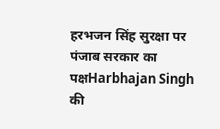हरभजन सिंह सुरक्षा पर पंजाब सरकार का पक्षHarbhajan Singh की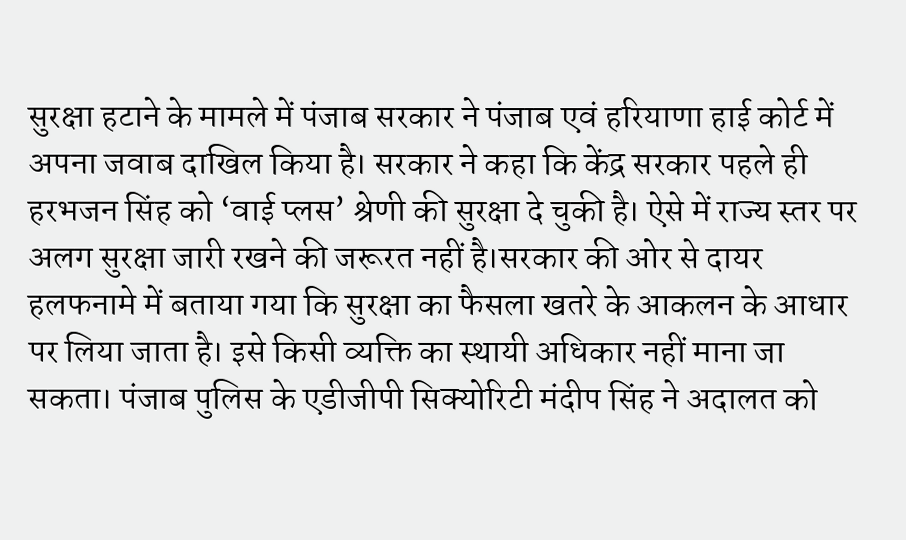सुरक्षा हटाने के मामले में पंजाब सरकार ने पंजाब एवं हरियाणा हाई कोर्ट में अपना जवाब दाखिल किया है। सरकार ने कहा कि केंद्र सरकार पहले ही हरभजन सिंह को ‘वाई प्लस’ श्रेणी की सुरक्षा दे चुकी है। ऐसे में राज्य स्तर पर अलग सुरक्षा जारी रखने की जरूरत नहीं है।सरकार की ओर से दायर हलफनामे में बताया गया कि सुरक्षा का फैसला खतरे के आकलन के आधार पर लिया जाता है। इसे किसी व्यक्ति का स्थायी अधिकार नहीं माना जा सकता। पंजाब पुलिस के एडीजीपी सिक्योरिटी मंदीप सिंह ने अदालत को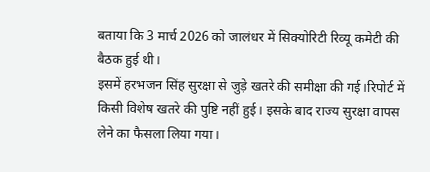बताया कि 3 मार्च 2026 को जालंधर में सिक्योरिटी रिव्यू कमेटी की बैठक हुई थी।
इसमें हरभजन सिंह सुरक्षा से जुड़े खतरे की समीक्षा की गई।रिपोर्ट में किसी विशेष खतरे की पुष्टि नहीं हुई। इसके बाद राज्य सुरक्षा वापस लेने का फैसला लिया गया।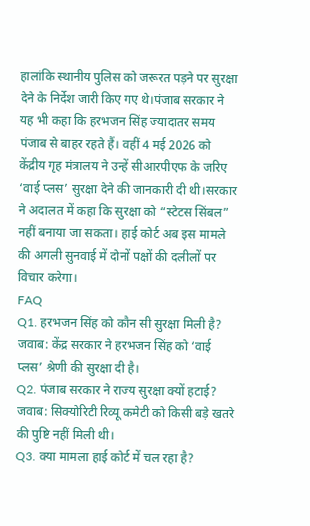हालांकि स्थानीय पुलिस को जरूरत पड़ने पर सुरक्षा देने के निर्देश जारी किए गए थे।पंजाब सरकार ने यह भी कहा कि हरभजन सिंह ज्यादातर समय पंजाब से बाहर रहते हैं। वहीं 4 मई 2026 को केंद्रीय गृह मंत्रालय ने उन्हें सीआरपीएफ के जरिए ‘वाई प्लस’ सुरक्षा देने की जानकारी दी थी।सरकार ने अदालत में कहा कि सुरक्षा को “स्टेटस सिंबल” नहीं बनाया जा सकता। हाई कोर्ट अब इस मामले की अगली सुनवाई में दोनों पक्षों की दलीलों पर विचार करेगा।
FAQ
Q1. हरभजन सिंह को कौन सी सुरक्षा मिली है?
जवाब: केंद्र सरकार ने हरभजन सिंह को ‘वाई प्लस’ श्रेणी की सुरक्षा दी है।
Q2. पंजाब सरकार ने राज्य सुरक्षा क्यों हटाई?
जवाब: सिक्योरिटी रिव्यू कमेटी को किसी बड़े खतरे की पुष्टि नहीं मिली थी।
Q3. क्या मामला हाई कोर्ट में चल रहा है?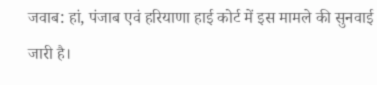जवाब: हां, पंजाब एवं हरियाणा हाई कोर्ट में इस मामले की सुनवाई जारी है।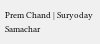Prem Chand | Suryoday Samachar